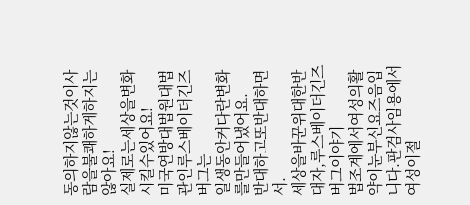동의하지않는것이사람을불쾌하게하지는않아요!
실제로는세상을변화시킬수있어요!
미국연방대법원대법관인루스베이더긴즈버그는
일생동안커다란변화를만들어냈어요.
반대하고또반대하면서.
세상을바꾼위대한반대자,루스베이더긴즈버그이야기
법조계에서여성의활약이눈부신요즈음입니다.판검사임용에서여성이절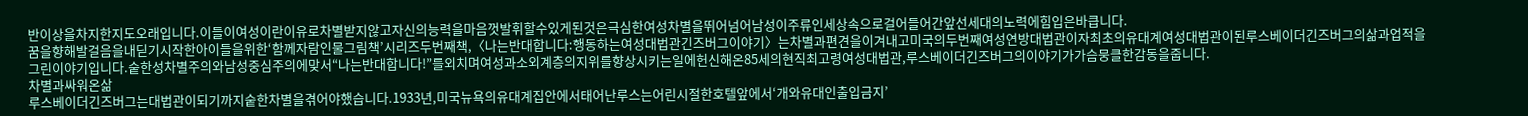반이상을차지한지도오래입니다.이들이여성이란이유로차별받지않고자신의능력을마음껏발휘할수있게된것은극심한여성차별을뛰어넘어남성이주류인세상속으로걸어들어간앞선세대의노력에힘입은바큽니다.
꿈을향해발걸음을내딛기시작한아이들을위한‘함께자람인물그림책’시리즈두번째책,〈나는반대합니다:행동하는여성대법관긴즈버그이야기〉는차별과편견을이겨내고미국의두번째여성연방대법관이자최초의유대계여성대법관이된루스베이더긴즈버그의삶과업적을그린이야기입니다.숱한성차별주의와남성중심주의에맞서“나는반대합니다!”를외치며여성과소외계층의지위를향상시키는일에헌신해온85세의현직최고령여성대법관,루스베이더긴즈버그의이야기가가슴뭉클한감동을줍니다.
차별과싸워온삶
루스베이더긴즈버그는대법관이되기까지숱한차별을겪어야했습니다.1933년,미국뉴욕의유대계집안에서태어난루스는어린시절한호텔앞에서‘개와유대인출입금지’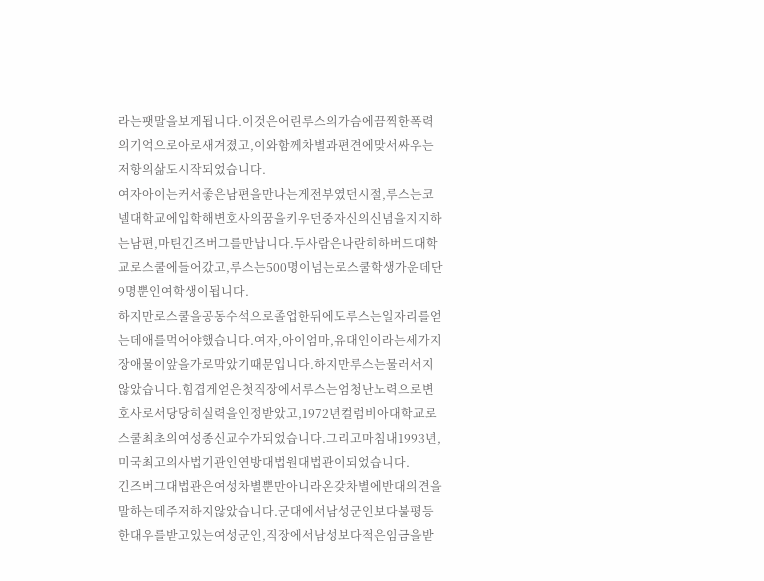라는팻말을보게됩니다.이것은어린루스의가슴에끔찍한폭력의기억으로아로새겨졌고,이와함께차별과편견에맞서싸우는저항의삶도시작되었습니다.
여자아이는커서좋은남편을만나는게전부였던시절,루스는코넬대학교에입학해변호사의꿈을키우던중자신의신념을지지하는남편,마틴긴즈버그를만납니다.두사람은나란히하버드대학교로스쿨에들어갔고,루스는500명이넘는로스쿨학생가운데단9명뿐인여학생이됩니다.
하지만로스쿨을공동수석으로졸업한뒤에도루스는일자리를얻는데애를먹어야했습니다.여자,아이엄마,유대인이라는세가지장애물이앞을가로막았기때문입니다.하지만루스는물러서지않았습니다.힘겹게얻은첫직장에서루스는엄청난노력으로변호사로서당당히실력을인정받았고,1972년컬럼비아대학교로스쿨최초의여성종신교수가되었습니다.그리고마침내1993년,미국최고의사법기관인연방대법원대법관이되었습니다.
긴즈버그대법관은여성차별뿐만아니라온갖차별에반대의견을말하는데주저하지않았습니다.군대에서남성군인보다불평등한대우를받고있는여성군인,직장에서남성보다적은임금을받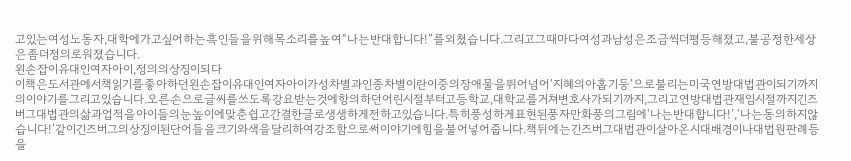고있는여성노동자,대학에가고싶어하는흑인들을위해목소리를높여“나는반대합니다!”를외쳤습니다.그리고그때마다여성과남성은조금씩더평등해졌고,불공정한세상은좀더정의로워졌습니다.
왼손잡이유대인여자아이,정의의상징이되다
이책은도서관에서책읽기를좋아하던왼손잡이유대인여자아이가성차별과인종차별이란이중의장애물을뛰어넘어‘지혜의아홉기둥’으로불리는미국연방대법관이되기까지의이야기를그리고있습니다.오른손으로글씨를쓰도록강요받는것에항의하던어린시절부터고등학교,대학교를거쳐변호사가되기까지,그리고연방대법관재임시절까지긴즈버그대법관의삶과업적을아이들의눈높이에맞춘쉽고간결한글로생생하게전하고있습니다.특히풍성하게표현된풍자만화풍의그림에‘나는반대합니다!’,‘나는동의하지않습니다!’같이긴즈버그의상징이된단어들을크기와색을달리하여강조함으로써이야기에힘을불어넣어줍니다.책뒤에는긴즈버그대법관이살아온시대배경이나대법원판례등을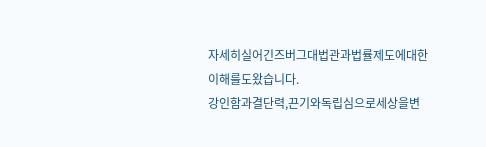자세히실어긴즈버그대법관과법률제도에대한이해를도왔습니다.
강인함과결단력,끈기와독립심으로세상을변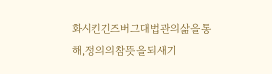화시킨긴즈버그대법관의삶을통해,정의의참뜻을되새기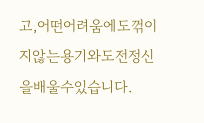고,어떤어려움에도꺾이지않는용기와도전정신을배울수있습니다.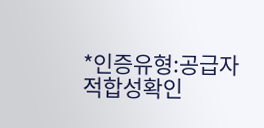*인증유형:공급자적합성확인